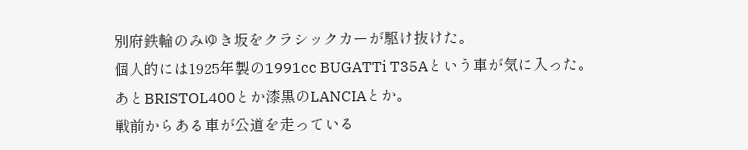別府鉄輪のみゆき坂をクラシックカーが駆け抜けた。
個人的には1925年製の1991cc BUGATTi T35Aという車が気に入った。
あとBRISTOL400とか漆黒のLANCIAとか。
戦前からある車が公道を走っている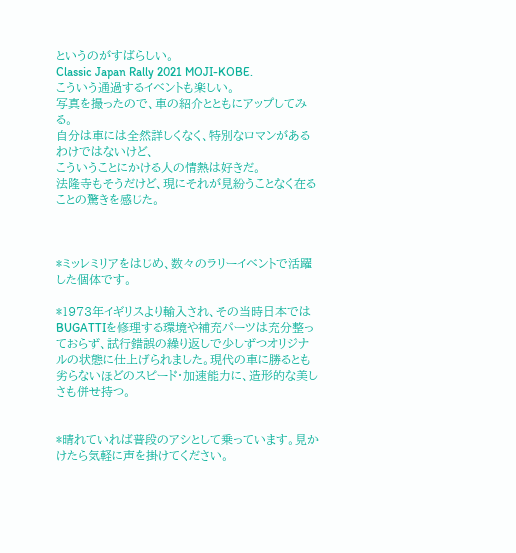というのがすばらしい。
Classic Japan Rally 2021 MOJI-KOBE.
こういう通過するイベントも楽しい。
写真を撮ったので、車の紹介とともにアップしてみる。
自分は車には全然詳しくなく、特別なロマンがあるわけではないけど、
こういうことにかける人の情熱は好きだ。
法隆寺もそうだけど、現にそれが見紛うことなく在ることの驚きを感じた。



*ミッレミリアをはじめ、数々のラリーイベントで活躍した個体です。

*1973年イギリスより輸入され、その当時日本ではBUGATTIを修理する環境や補充パーツは充分整っておらず、試行錯誤の繰り返しで少しずつオリジナルの状態に仕上げられました。現代の車に勝るとも劣らないほどのスピード・加速能力に、造形的な美しさも併せ持つ。


*晴れていれば普段のアシとして乗っています。見かけたら気軽に声を掛けてください。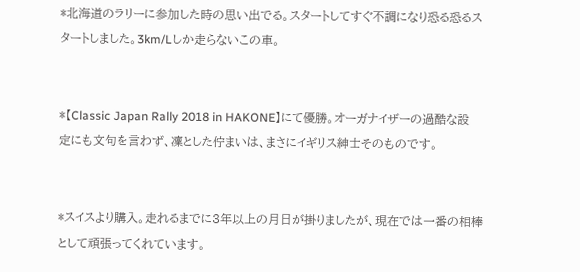*北海道のラリーに参加した時の思い出でる。スタートしてすぐ不調になり恐る恐るスタートしました。3km/Lしか走らないこの車。


*【Classic Japan Rally 2018 in HAKONE】にて優勝。オーガナイザーの過酷な設定にも文句を言わず、凜とした佇まいは、まさにイギリス紳士そのものです。


*スイスより購入。走れるまでに3年以上の月日が掛りましたが、現在では一番の相棒として頑張ってくれています。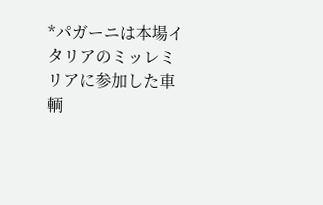*パガーニは本場イタリアのミッレミリアに参加した車輌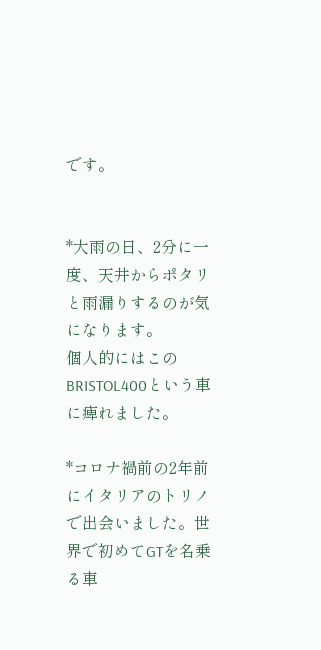です。


*大雨の日、2分に一度、天井からポタリと雨漏りするのが気になります。
個人的にはこのBRISTOL400という車に痺れました。

*コロナ禍前の2年前にイタリアのトリノで出会いました。世界で初めてGTを名乗る車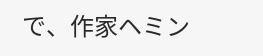で、作家ヘミン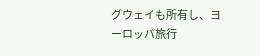グウェイも所有し、ヨーロッパ旅行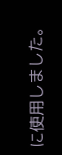に使用しました。